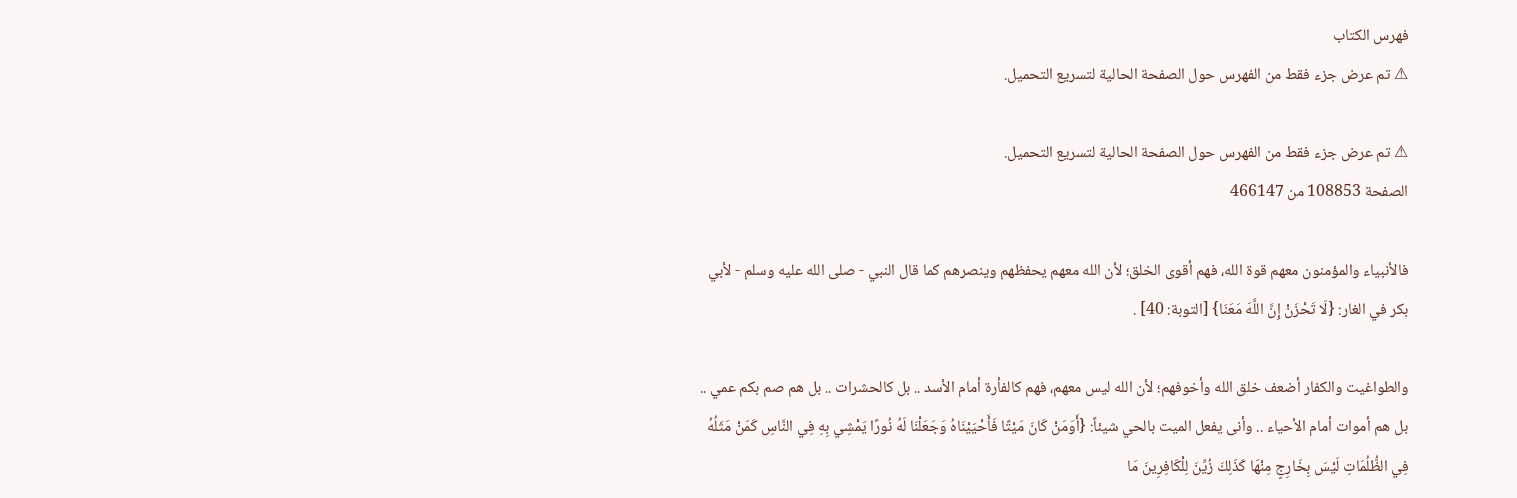فهرس الكتاب
⚠ تم عرض جزء فقط من الفهرس حول الصفحة الحالية لتسريع التحميل.

⚠ تم عرض جزء فقط من الفهرس حول الصفحة الحالية لتسريع التحميل.
الصفحة 108853 من 466147

فالأنبياء والمؤمنون معهم قوة الله، فهم أقوى الخلق؛ لأن الله معهم يحفظهم وينصرهم كما قال النبي - صلى الله عليه وسلم - لأبي بكر في الغار: {لَا تَحْزَنْ إِنَّ اللَّهَ مَعَنَا} [التوبة: 40] .

والطواغيت والكفار أضعف خلق الله وأخوفهم؛ لأن الله ليس معهم، فهم كالفأرة أمام الأسد .. بل كالحشرات .. بل هم صم بكم عمي .. بل هم أموات أمام الأحياء .. وأنى يفعل الميت بالحي شيئاً: {أَوَمَنْ كَانَ مَيْتًا فَأَحْيَيْنَاهُ وَجَعَلْنَا لَهُ نُورًا يَمْشِي بِهِ فِي النَّاسِ كَمَنْ مَثَلُهُ فِي الظُّلُمَاتِ لَيْسَ بِخَارِجٍ مِنْهَا كَذَلِكَ زُيِّنَ لِلْكَافِرِينَ مَا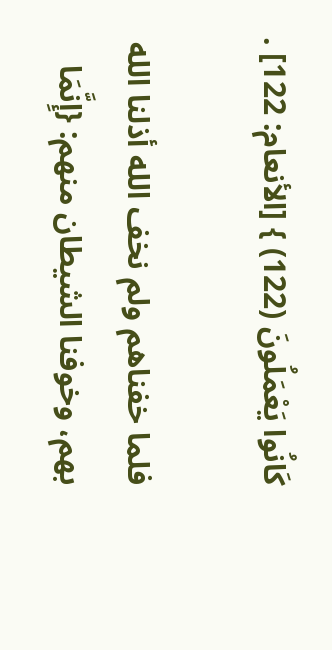كَانُوا يَعْمَلُونَ (122) } [الأنعام: 122] .

فلما خفناهم ولم نخف الله أذلنا الله بهم، وخوفنا الشيطان منهم: {إِنَّمَا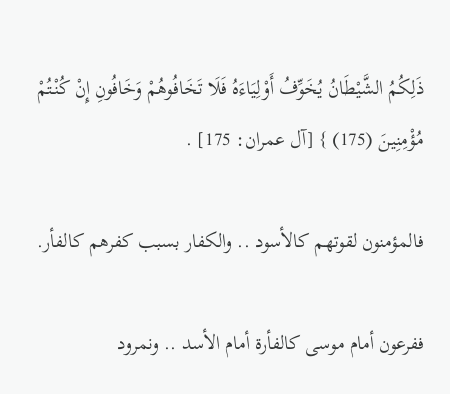ذَلِكُمُ الشَّيْطَانُ يُخَوِّفُ أَوْلِيَاءَهُ فَلَا تَخَافُوهُمْ وَخَافُونِ إِنْ كُنْتُمْ مُؤْمِنِينَ (175) } [آل عمران: 175] .

فالمؤمنون لقوتهم كالأسود .. والكفار بسبب كفرهم كالفأر.

ففرعون أمام موسى كالفأرة أمام الأسد .. ونمرود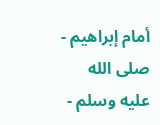أمام إبراهيم - صلى الله عليه وسلم -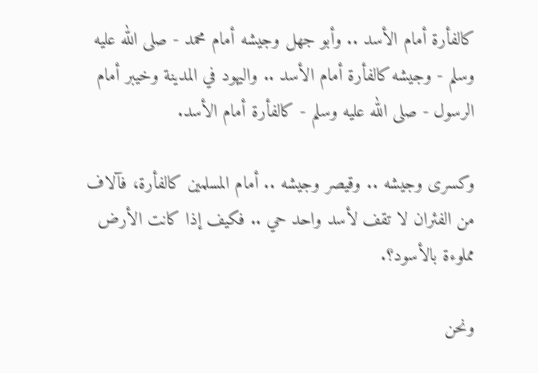كالفأرة أمام الأسد .. وأبو جهل وجيشه أمام محمد - صلى الله عليه وسلم - وجيشه كالفأرة أمام الأسد .. واليهود في المدينة وخيبر أمام الرسول - صلى الله عليه وسلم - كالفأرة أمام الأسد.

وكسرى وجيشه .. وقيصر وجيشه .. أمام المسلمين كالفأرة، فآلاف من الفئران لا تقف لأسد واحد حي .. فكيف إذا كانت الأرض مملوءة بالأسود؟.

ونحن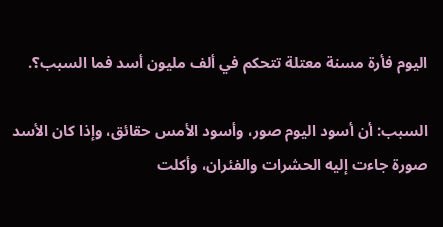اليوم فأرة مسنة معتلة تتحكم في ألف مليون أسد فما السبب؟.

السبب: أن أسود اليوم صور، وأسود الأمس حقائق، وإذا كان الأسد صورة جاءت إليه الحشرات والفئران، وأكلت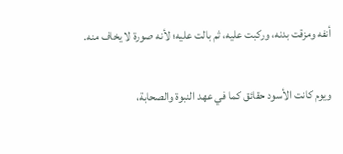أنفه ومزقت بدنه، وركبت عليه، ثم بالت عليه؛ لأنه صورة لا يخاف منه.

ويوم كانت الأسود حقائق كما في عهد النبوة والصحابة،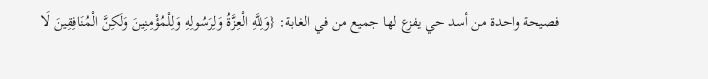فصيحة واحدة من أسد حي يفزع لها جميع من في الغابة: {وَلِلَّهِ الْعِزَّةُ وَلِرَسُولِهِ وَلِلْمُؤْمِنِينَ وَلَكِنَّ الْمُنَافِقِينَ لَا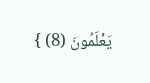يَعْلَمُونَ (8) }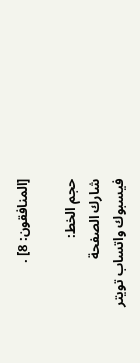[المنافقون: 8] .

حجم الخط:
شارك الصفحة
فيسبوك واتساب تويتر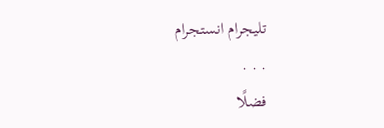تليجرام انستجرام
. . .
فضلًا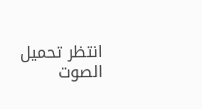انتظر تحميل الصوت